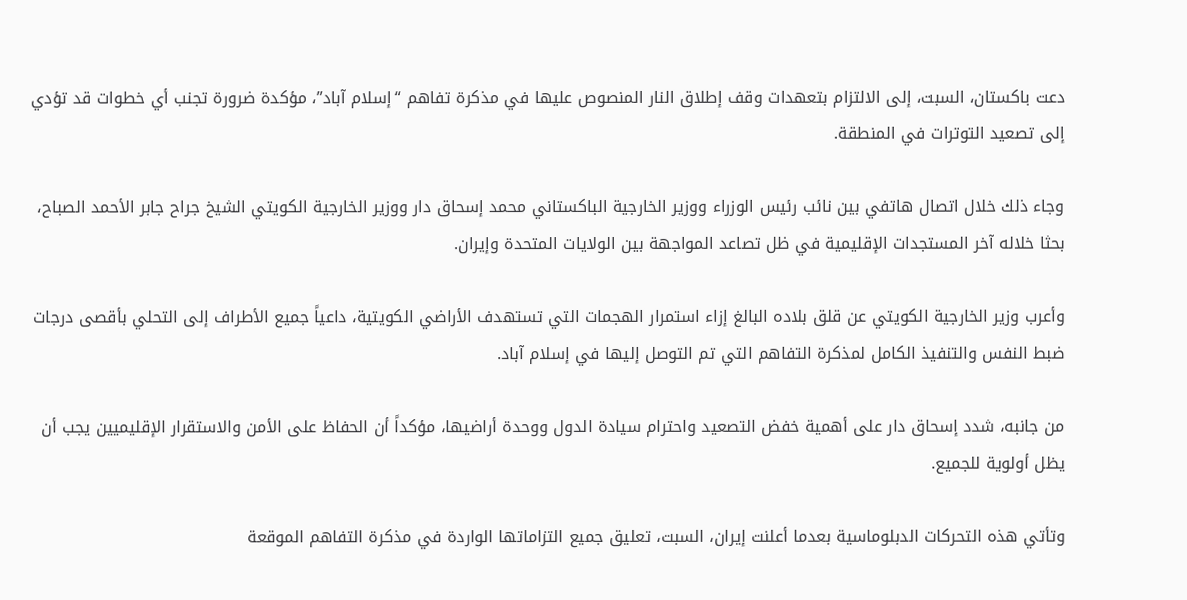دعت باكستان، السبت، إلى الالتزام بتعهدات وقف إطلاق النار المنصوص عليها في مذكرة تفاهم “إسلام آباد”، مؤكدة ضرورة تجنب أي خطوات قد تؤدي إلى تصعيد التوترات في المنطقة.

وجاء ذلك خلال اتصال هاتفي بين نائب رئيس الوزراء ووزير الخارجية الباكستاني محمد إسحاق دار ووزير الخارجية الكويتي الشيخ جراح جابر الأحمد الصباح، بحثا خلاله آخر المستجدات الإقليمية في ظل تصاعد المواجهة بين الولايات المتحدة وإيران.

وأعرب وزير الخارجية الكويتي عن قلق بلاده البالغ إزاء استمرار الهجمات التي تستهدف الأراضي الكويتية، داعياً جميع الأطراف إلى التحلي بأقصى درجات ضبط النفس والتنفيذ الكامل لمذكرة التفاهم التي تم التوصل إليها في إسلام آباد.

من جانبه، شدد إسحاق دار على أهمية خفض التصعيد واحترام سيادة الدول ووحدة أراضيها، مؤكداً أن الحفاظ على الأمن والاستقرار الإقليميين يجب أن يظل أولوية للجميع.

وتأتي هذه التحركات الدبلوماسية بعدما أعلنت إيران، السبت، تعليق جميع التزاماتها الواردة في مذكرة التفاهم الموقعة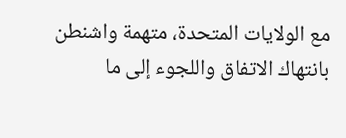مع الولايات المتحدة، متهمة واشنطن بانتهاك الاتفاق واللجوء إلى ما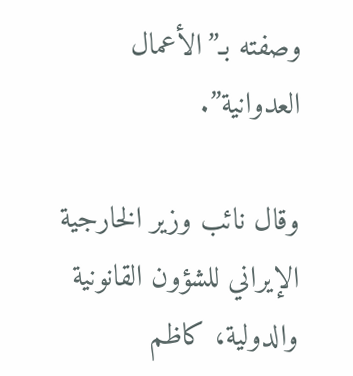وصفته بـ”الأعمال العدوانية”.

وقال نائب وزير الخارجية الإيراني للشؤون القانونية والدولية، كاظم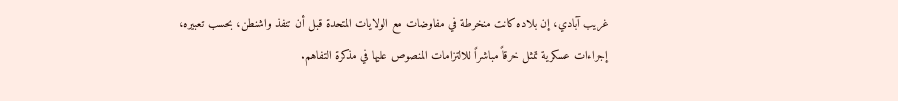غريب آبادي، إن بلاده كانت منخرطة في مفاوضات مع الولايات المتحدة قبل أن تنفذ واشنطن، بحسب تعبيره، إجراءات عسكرية تمثل خرقاً مباشراً للالتزامات المنصوص عليها في مذكرة التفاهم.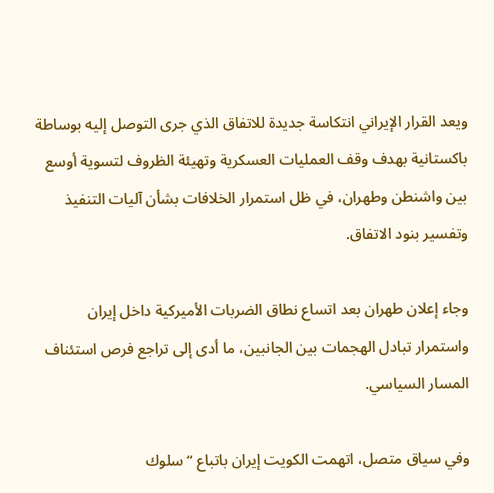ويعد القرار الإيراني انتكاسة جديدة للاتفاق الذي جرى التوصل إليه بوساطة باكستانية بهدف وقف العمليات العسكرية وتهيئة الظروف لتسوية أوسع بين واشنطن وطهران، في ظل استمرار الخلافات بشأن آليات التنفيذ وتفسير بنود الاتفاق.

وجاء إعلان طهران بعد اتساع نطاق الضربات الأميركية داخل إيران واستمرار تبادل الهجمات بين الجانبين، ما أدى إلى تراجع فرص استئناف المسار السياسي.

وفي سياق متصل، اتهمت الكويت إيران باتباع “سلوك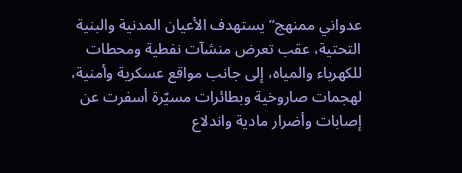عدواني ممنهج” يستهدف الأعيان المدنية والبنية التحتية، عقب تعرض منشآت نفطية ومحطات للكهرباء والمياه، إلى جانب مواقع عسكرية وأمنية، لهجمات صاروخية وبطائرات مسيّرة أسفرت عن إصابات وأضرار مادية واندلاع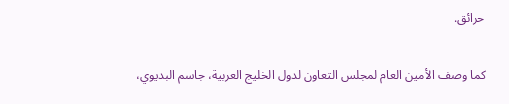حرائق.

كما وصف الأمين العام لمجلس التعاون لدول الخليج العربية، جاسم البديوي،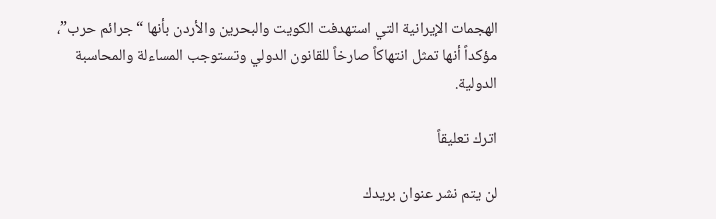الهجمات الإيرانية التي استهدفت الكويت والبحرين والأردن بأنها “جرائم حرب”، مؤكداً أنها تمثل انتهاكاً صارخاً للقانون الدولي وتستوجب المساءلة والمحاسبة الدولية.

اترك تعليقاً

لن يتم نشر عنوان بريدك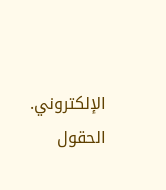الإلكتروني. الحقول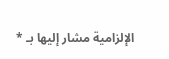الإلزامية مشار إليها بـ *